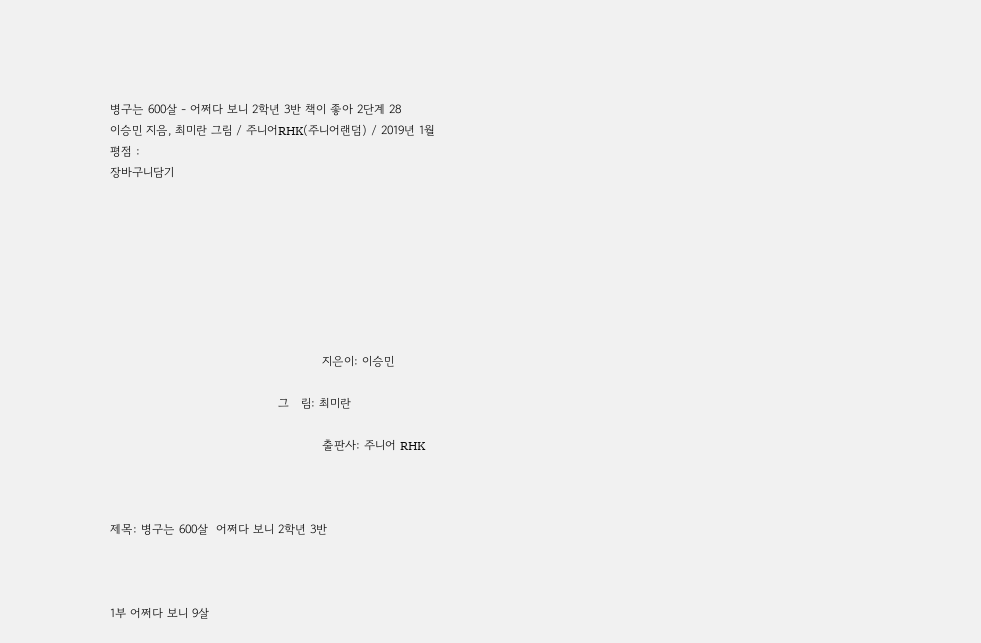병구는 600살 - 어쩌다 보니 2학년 3반 책이 좋아 2단계 28
이승민 지음, 최미란 그림 / 주니어RHK(주니어랜덤) / 2019년 1월
평점 :
장바구니담기








                                                     지은이: 이승민

                                          그   림: 최미란

                                                     출판사: 주니어 RHK



제목: 병구는 600살  어쩌다 보니 2학년 3반



1부 어쩌다 보니 9살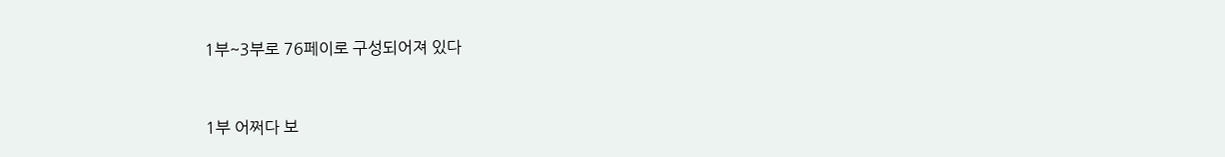1부~3부로 76페이로 구성되어져 있다



1부 어쩌다 보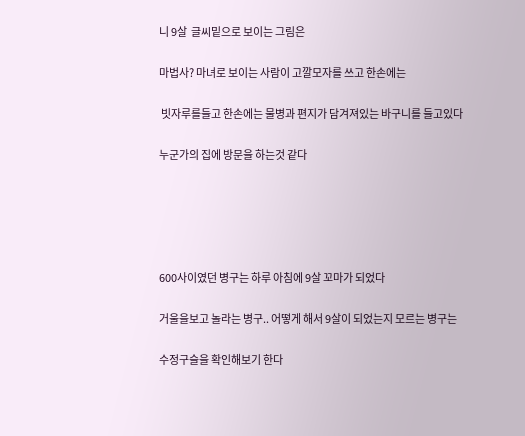니 9살  글씨밑으로 보이는 그림은

마법사? 마녀로 보이는 사람이 고깔모자를 쓰고 한손에는

 빗자루를들고 한손에는 물병과 편지가 담겨져있는 바구니를 들고있다

누군가의 집에 방문을 하는것 같다





600사이였던 병구는 하루 아침에 9살 꼬마가 되었다

거울을보고 놀라는 병구.. 어떻게 해서 9살이 되었는지 모르는 병구는

수정구슬을 확인해보기 한다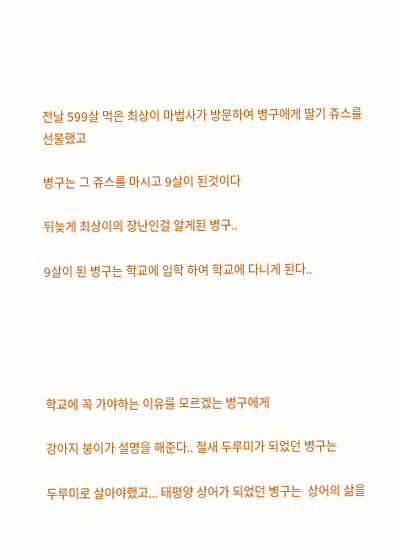전날 599살 먹은 최상이 마법사가 방문하여 병구에게 딸기 쥬스를  선물했고

병구는 그 쥬스를 마시고 9살이 된것이다

뒤늦게 최상이의 장난인걸 알게된 병구..

9살이 된 병구는 학교에 입학 하여 학교에 다니게 된다..





학교에 꼭 가야하는 이유를 모르겠는 병구에게

강아지 붕이가 설명을 해준다.. 철새 두루미가 되었던 병구는

두루미로 살아야했고... 태평양 상어가 되었던 병구는  상어의 삶을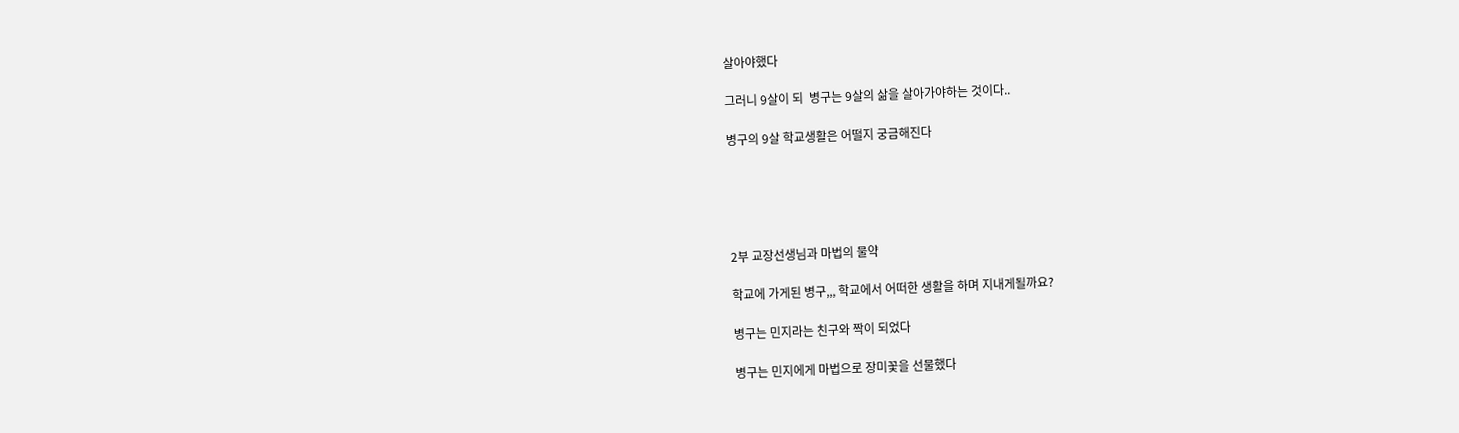살아야했다

그러니 9살이 되  병구는 9살의 삶을 살아가야하는 것이다..

병구의 9살 학교생활은 어떨지 궁금해진다





2부 교장선생님과 마법의 물약

학교에 가게된 병구,,, 학교에서 어떠한 생활을 하며 지내게될까요?

병구는 민지라는 친구와 짝이 되었다

병구는 민지에게 마법으로 장미꽃을 선물했다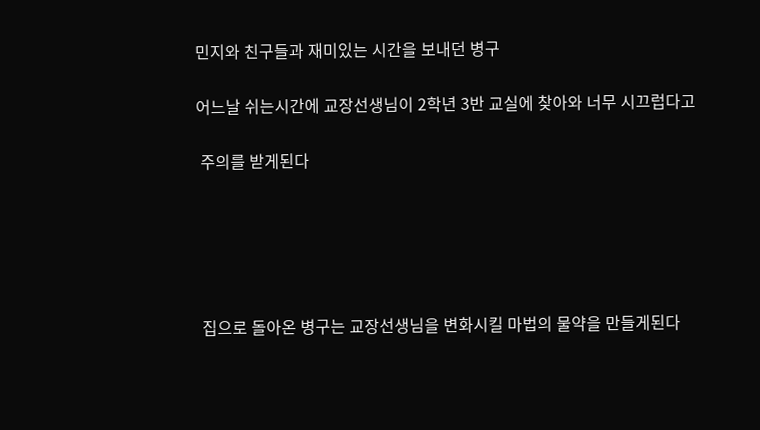민지와 친구들과 재미있는 시간을 보내던 병구

어느날 쉬는시간에 교장선생님이 2학년 3반 교실에 찾아와 너무 시끄럽다고

 주의를 받게된다





 집으로 돌아온 병구는 교장선생님을 변화시킬 마법의 물약을 만들게된다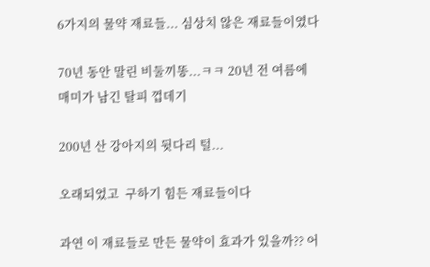6가지의 물약 재료들... 심상치 않은 재료들이였다

70년 동안 말린 비둘끼똥...ㅋㅋ 20년 전 여름에 매미가 남긴 탈피 껍데기

200년 산 강아지의 뒷다리 털...

오래되었고  구하기 힘든 재료들이다

과연 이 재료들로 만든 물약이 효과가 있을까?? 어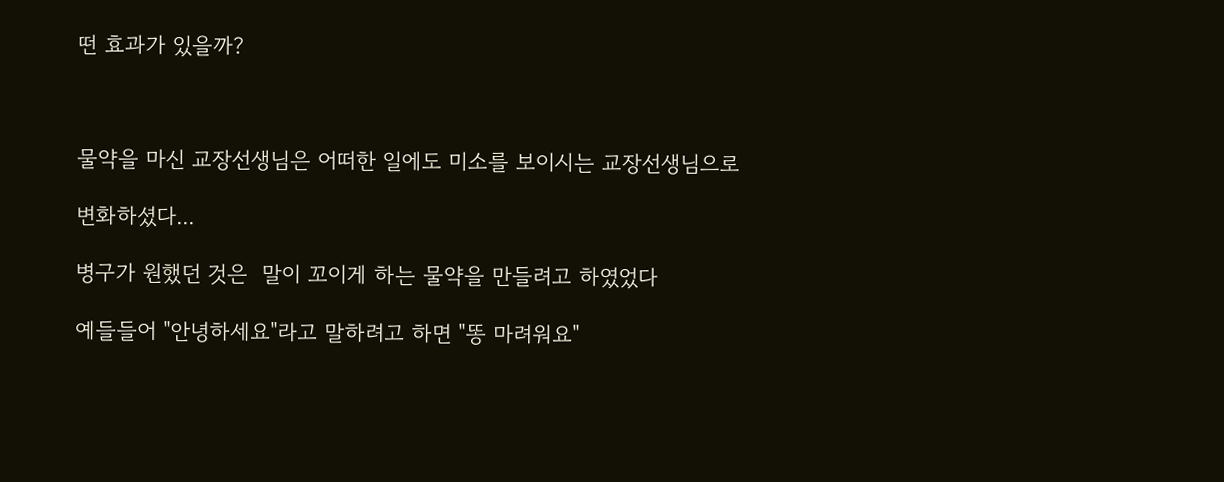떤 효과가 있을까?



물약을 마신 교장선생님은 어떠한 일에도 미소를 보이시는 교장선생님으로

변화하셨다...

병구가 원했던 것은  말이 꼬이게 하는 물약을 만들려고 하였었다

예들들어 "안녕하세요"라고 말하려고 하면 "똥 마려워요"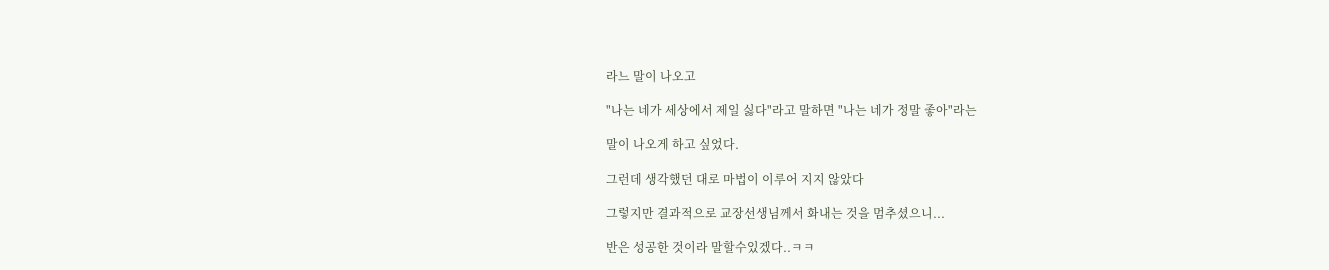라느 말이 나오고

"나는 네가 세상에서 제일 싫다"라고 말하면 "나는 네가 정말 좋아"라는

말이 나오게 하고 싶었다.

그런데 생각했던 대로 마법이 이루어 지지 않았다

그렇지만 결과적으로 교장선생님께서 화내는 것을 멈추셨으니...

반은 성공한 것이라 말할수있겠다..ㅋㅋ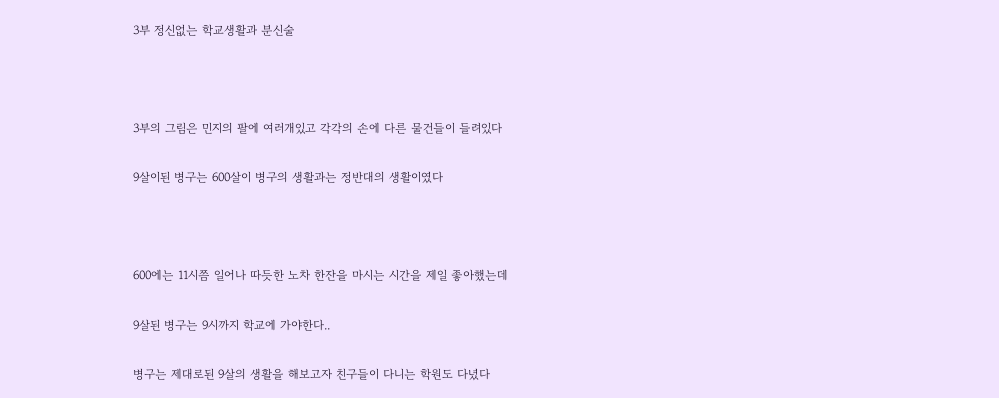3부 정신없는 학교생활과 분신술



3부의 그림은 민지의 팔에 여러개있고 각각의 손에 다른 물건들이 들려있다

9살이된 병구는 600살이 병구의 생활과는 정반대의 생활이였다



600에는 11시쯤 일어나 따듯한 노차 한잔을 마시는 시간을 제일 좋아했는데

9살된 병구는 9시까지 학교에 가야한다..

병구는 제대로된 9살의 생활을 해보고자 친구들이 다니는 학원도 다녔다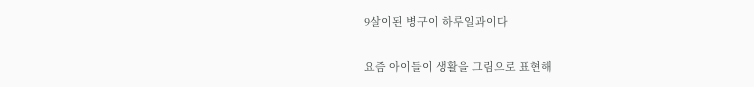9살이된 병구이 하루일과이다

요즘 아이들이 생활을 그림으로 표현해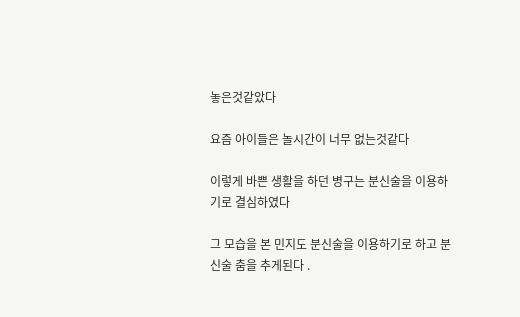놓은것같았다

요즘 아이들은 놀시간이 너무 없는것같다

이렇게 바쁜 생활을 하던 병구는 분신술을 이용하기로 결심하였다

그 모습을 본 민지도 분신술을 이용하기로 하고 분신술 춤을 추게된다 .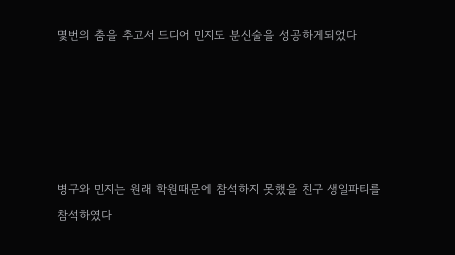몇번의 춤을 추고서 드디어 민지도 분신술을 성공하게되었다





병구와 민지는 원래 학원때문에 참석하지 못했을 친구 생일파티를 참석하였다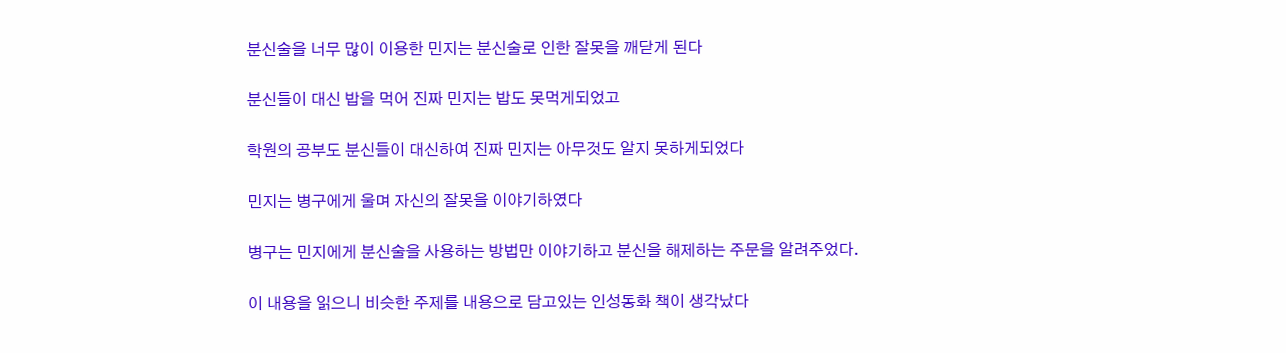분신술을 너무 많이 이용한 민지는 분신술로 인한 잘못을 깨닫게 된다

분신들이 대신 밥을 먹어 진짜 민지는 밥도 못먹게되었고

학원의 공부도 분신들이 대신하여 진짜 민지는 아무것도 알지 못하게되었다

민지는 병구에게 울며 자신의 잘못을 이야기하였다

병구는 민지에게 분신술을 사용하는 방법만 이야기하고 분신을 해제하는 주문을 알려주었다.

이 내용을 읽으니 비슷한 주제를 내용으로 담고있는 인성동화 책이 생각났다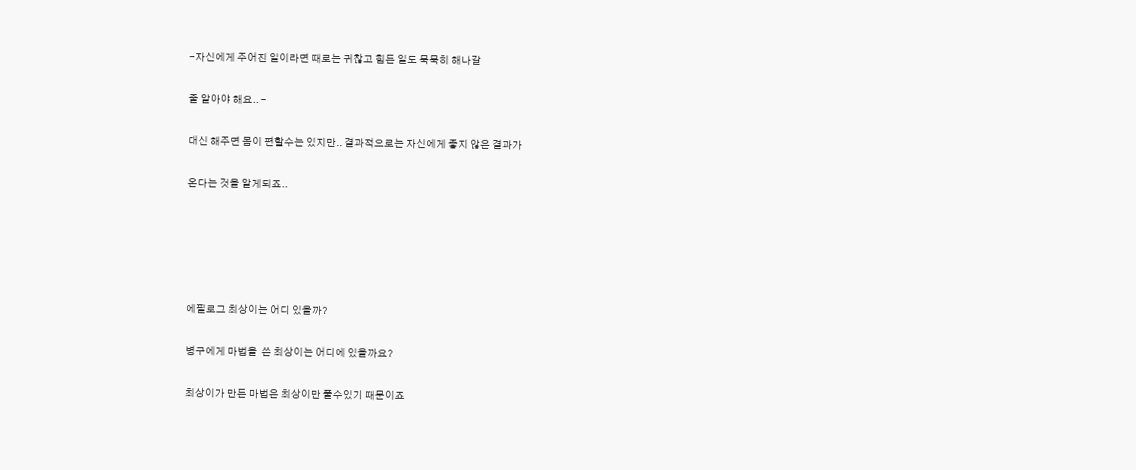-자신에게 주어진 일이라면 때로는 귀찮고 힘든 일도 묵묵히 해나갈

줄 알아야 해요.. -

대신 해주면 몸이 편할수는 있지만.. 결과적으로는 자신에게 좋지 않은 결과가

온다는 것을 알게되죠..





에필로그 최상이는 어디 있을까?

병구에게 마법을  쓴 최상이는 어디에 있을까요?

최상이가 만든 마법은 최상이만 풀수있기 때문이죠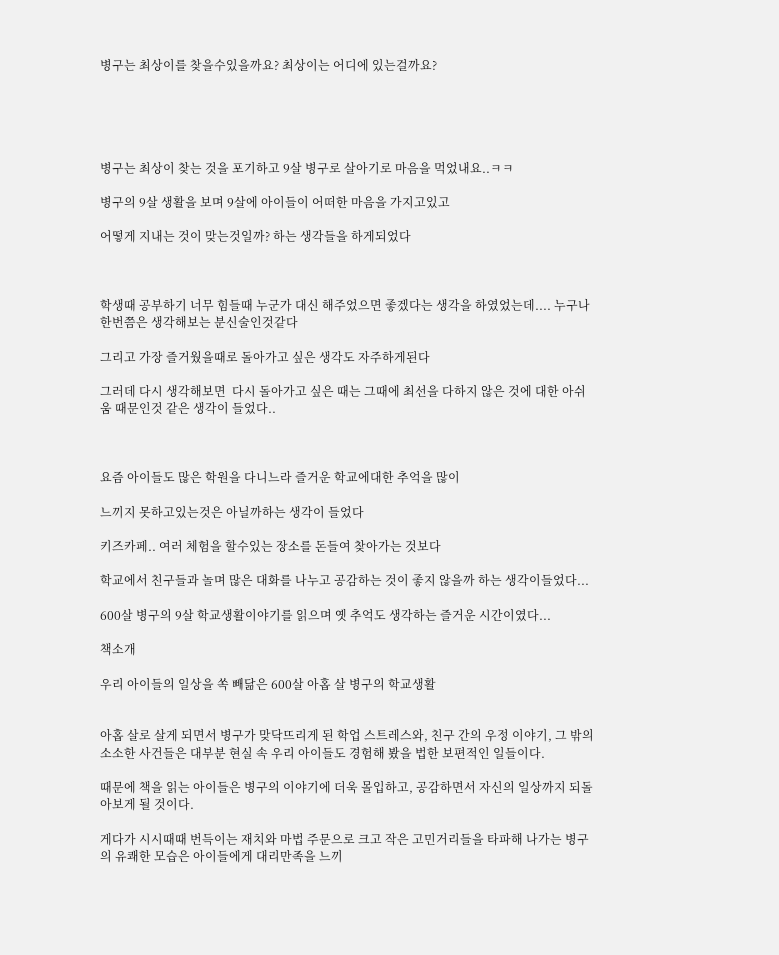병구는 최상이를 찾을수있을까요? 최상이는 어디에 있는걸까요?





병구는 최상이 찾는 것을 포기하고 9살 병구로 살아기로 마음을 먹었내요..ㅋㅋ

병구의 9살 생활을 보며 9살에 아이들이 어떠한 마음을 가지고있고

어떻게 지내는 것이 맞는것일까? 하는 생각들을 하게되었다



학생때 공부하기 너무 힘들때 누군가 대신 해주었으면 좋겠다는 생각을 하였었는데.... 누구나 한번쯤은 생각해보는 분신술인것같다

그리고 가장 즐거웠을때로 돌아가고 싶은 생각도 자주하게된다

그러데 다시 생각해보면  다시 돌아가고 싶은 때는 그때에 최선을 다하지 않은 것에 대한 아쉬움 때문인것 같은 생각이 들었다..



요즘 아이들도 많은 학원을 다니느라 즐거운 학교에대한 추억을 많이

느끼지 못하고있는것은 아닐까하는 생각이 들었다

키즈카페.. 여러 체험을 할수있는 장소를 돈들여 찾아가는 것보다

학교에서 친구들과 놀며 많은 대화를 나누고 공감하는 것이 좋지 않을까 하는 생각이들었다...

600살 병구의 9살 학교생활이야기를 읽으며 옛 추억도 생각하는 즐거운 시간이였다...

책소개

우리 아이들의 일상을 쏙 빼닮은 600살 아홉 살 병구의 학교생활


아홉 살로 살게 되면서 병구가 맞닥뜨리게 된 학업 스트레스와, 친구 간의 우정 이야기, 그 밖의 소소한 사건들은 대부분 현실 속 우리 아이들도 경험해 봤을 법한 보편적인 일들이다.

때문에 책을 읽는 아이들은 병구의 이야기에 더욱 몰입하고, 공감하면서 자신의 일상까지 되돌아보게 될 것이다.

게다가 시시때때 번득이는 재치와 마법 주문으로 크고 작은 고민거리들을 타파해 나가는 병구의 유쾌한 모습은 아이들에게 대리만족을 느끼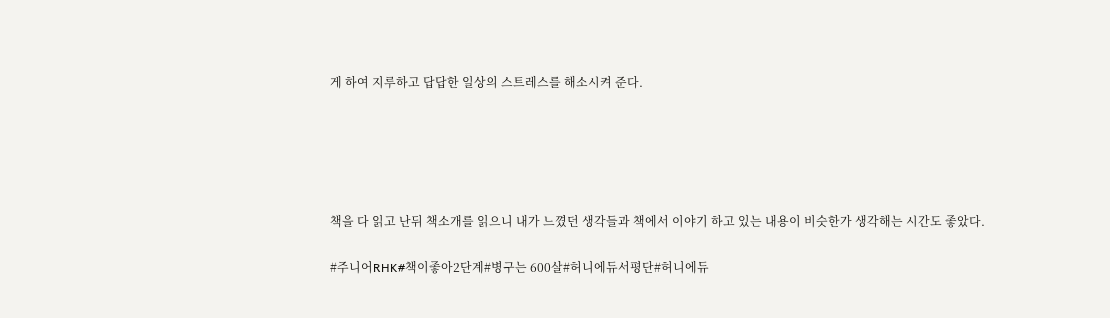게 하여 지루하고 답답한 일상의 스트레스를 해소시켜 준다.





책을 다 읽고 난뒤 책소개를 읽으니 내가 느꼈던 생각들과 책에서 이야기 하고 있는 내용이 비슷한가 생각해는 시간도 좋았다.

#주니어RHK#책이좋아2단계#병구는 600살#허니에듀서평단#허니에듀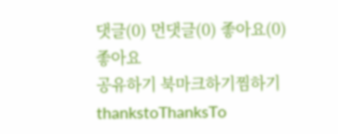댓글(0) 먼댓글(0) 좋아요(0)
좋아요
공유하기 북마크하기찜하기 thankstoThanksTo